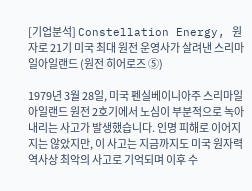[기업분석] Constellation Energy, 원자로 21기 미국 최대 원전 운영사가 살려낸 스리마일아일랜드 (원전 히어로즈 ⑤)

1979년 3월 28일, 미국 펜실베이니아주 스리마일아일랜드 원전 2호기에서 노심이 부분적으로 녹아내리는 사고가 발생했습니다. 인명 피해로 이어지지는 않았지만, 이 사고는 지금까지도 미국 원자력 역사상 최악의 사고로 기억되며 이후 수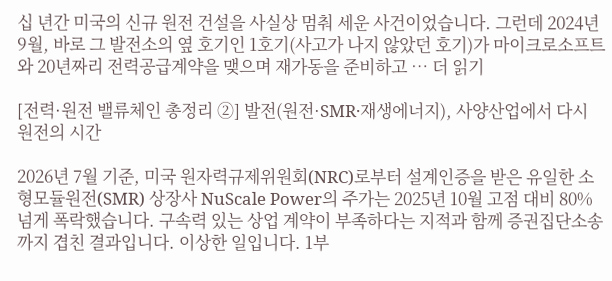십 년간 미국의 신규 원전 건설을 사실상 멈춰 세운 사건이었습니다. 그런데 2024년 9월, 바로 그 발전소의 옆 호기인 1호기(사고가 나지 않았던 호기)가 마이크로소프트와 20년짜리 전력공급계약을 맺으며 재가동을 준비하고 … 더 읽기

[전력·원전 밸류체인 총정리 ②] 발전(원전·SMR·재생에너지), 사양산업에서 다시 원전의 시간

2026년 7월 기준, 미국 원자력규제위원회(NRC)로부터 설계인증을 받은 유일한 소형모듈원전(SMR) 상장사 NuScale Power의 주가는 2025년 10월 고점 대비 80% 넘게 폭락했습니다. 구속력 있는 상업 계약이 부족하다는 지적과 함께 증권집단소송까지 겹친 결과입니다. 이상한 일입니다. 1부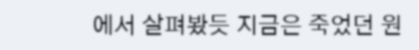에서 살펴봤듯 지금은 죽었던 원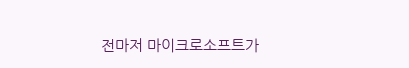전마저 마이크로소프트가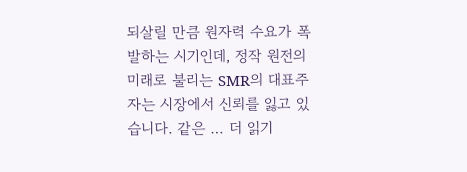되살릴 만큼 원자력 수요가 폭발하는 시기인데, 정작 원전의 미래로 불리는 SMR의 대표주자는 시장에서 신뢰를 잃고 있습니다. 같은 … 더 읽기